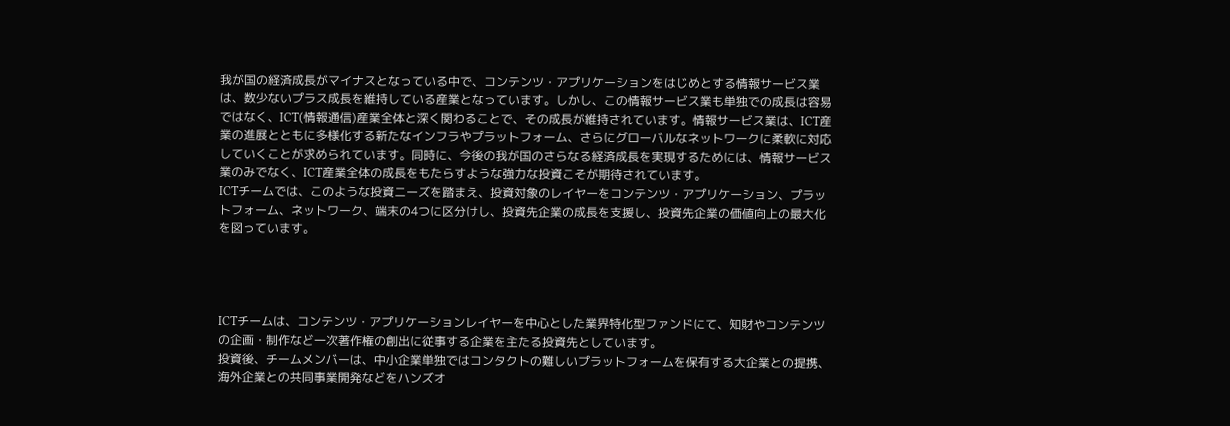我が国の経済成長がマイナスとなっている中で、コンテンツ・アプリケーションをはじめとする情報サービス業は、数少ないプラス成長を維持している産業となっています。しかし、この情報サービス業も単独での成長は容易ではなく、ICT(情報通信)産業全体と深く関わることで、その成長が維持されています。情報サービス業は、ICT産業の進展とともに多様化する新たなインフラやプラットフォーム、さらにグローバルなネットワークに柔軟に対応していくことが求められています。同時に、今後の我が国のさらなる経済成長を実現するためには、情報サービス業のみでなく、ICT産業全体の成長をもたらすような強力な投資こそが期待されています。
ICTチームでは、このような投資ニーズを踏まえ、投資対象のレイヤーをコンテンツ・アプリケーション、プラットフォーム、ネットワーク、端末の4つに区分けし、投資先企業の成長を支援し、投資先企業の価値向上の最大化を図っています。




ICTチームは、コンテンツ・アプリケーションレイヤーを中心とした業界特化型ファンドにて、知財やコンテンツの企画・制作など一次著作権の創出に従事する企業を主たる投資先としています。
投資後、チームメンバーは、中小企業単独ではコンタクトの難しいプラットフォームを保有する大企業との提携、海外企業との共同事業開発などをハンズオ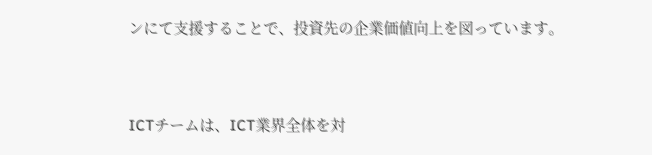ンにて支援することで、投資先の企業価値向上を図っています。


ICTチームは、ICT業界全体を対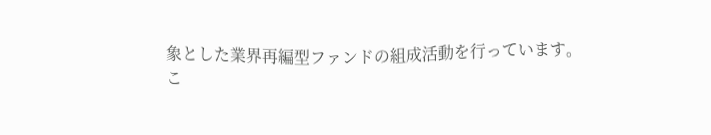象とした業界再編型ファンドの組成活動を行っています。
こ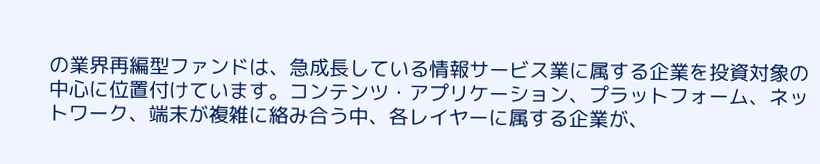の業界再編型ファンドは、急成長している情報サービス業に属する企業を投資対象の中心に位置付けています。コンテンツ・アプリケーション、プラットフォーム、ネットワーク、端末が複雑に絡み合う中、各レイヤーに属する企業が、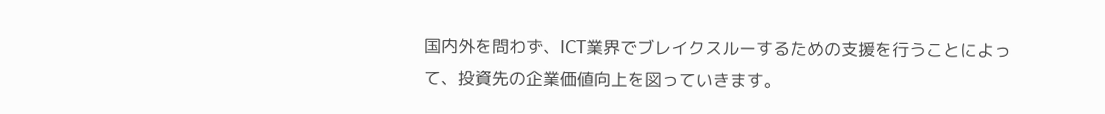国内外を問わず、ICT業界でブレイクスルーするための支援を行うことによって、投資先の企業価値向上を図っていきます。